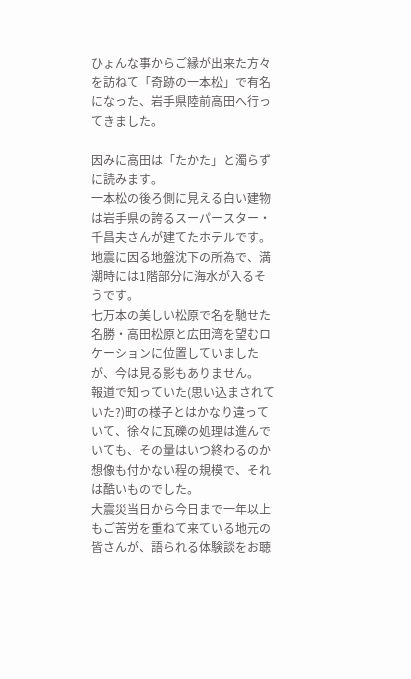ひょんな事からご縁が出来た方々を訪ねて「奇跡の一本松」で有名になった、岩手県陸前高田へ行ってきました。

因みに高田は「たかた」と濁らずに読みます。
一本松の後ろ側に見える白い建物は岩手県の誇るスーパースター・千昌夫さんが建てたホテルです。
地震に因る地盤沈下の所為で、満潮時には1階部分に海水が入るそうです。
七万本の美しい松原で名を馳せた名勝・高田松原と広田湾を望むロケーションに位置していましたが、今は見る影もありません。
報道で知っていた(思い込まされていた?)町の様子とはかなり違っていて、徐々に瓦礫の処理は進んでいても、その量はいつ終わるのか想像も付かない程の規模で、それは酷いものでした。
大震災当日から今日まで一年以上もご苦労を重ねて来ている地元の皆さんが、語られる体験談をお聴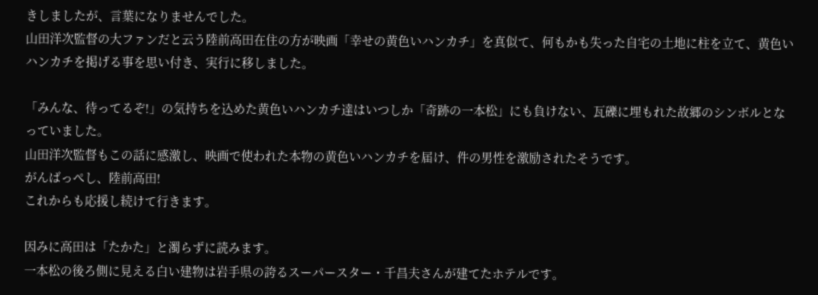きしましたが、言葉になりませんでした。
山田洋次監督の大ファンだと云う陸前高田在住の方が映画「幸せの黄色いハンカチ」を真似て、何もかも失った自宅の土地に柱を立て、黄色いハンカチを掲げる事を思い付き、実行に移しました。

「みんな、待ってるぞ!」の気持ちを込めた黄色いハンカチ達はいつしか「奇跡の一本松」にも負けない、瓦礫に埋もれた故郷のシンボルとなっていました。
山田洋次監督もこの話に感激し、映画で使われた本物の黄色いハンカチを届け、件の男性を激励されたそうです。
がんばっぺし、陸前高田!
これからも応援し続けて行きます。

因みに高田は「たかた」と濁らずに読みます。
一本松の後ろ側に見える白い建物は岩手県の誇るスーパースター・千昌夫さんが建てたホテルです。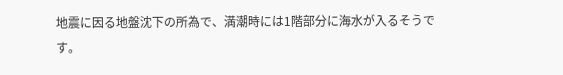地震に因る地盤沈下の所為で、満潮時には1階部分に海水が入るそうです。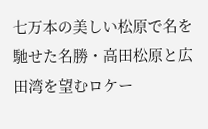七万本の美しい松原で名を馳せた名勝・高田松原と広田湾を望むロケー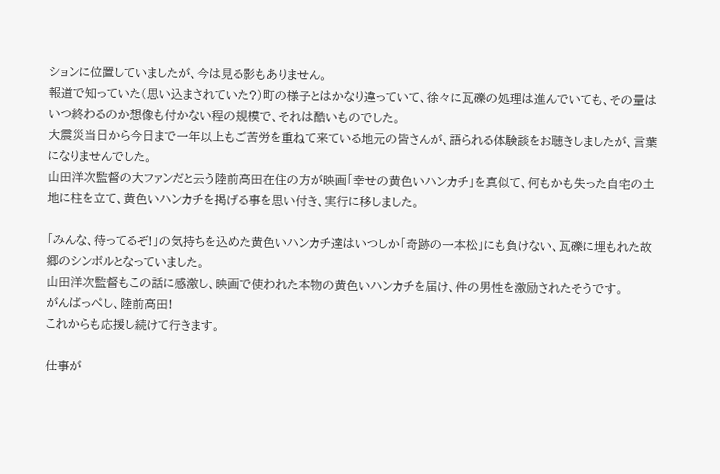ションに位置していましたが、今は見る影もありません。
報道で知っていた(思い込まされていた?)町の様子とはかなり違っていて、徐々に瓦礫の処理は進んでいても、その量はいつ終わるのか想像も付かない程の規模で、それは酷いものでした。
大震災当日から今日まで一年以上もご苦労を重ねて来ている地元の皆さんが、語られる体験談をお聴きしましたが、言葉になりませんでした。
山田洋次監督の大ファンだと云う陸前高田在住の方が映画「幸せの黄色いハンカチ」を真似て、何もかも失った自宅の土地に柱を立て、黄色いハンカチを掲げる事を思い付き、実行に移しました。

「みんな、待ってるぞ!」の気持ちを込めた黄色いハンカチ達はいつしか「奇跡の一本松」にも負けない、瓦礫に埋もれた故郷のシンボルとなっていました。
山田洋次監督もこの話に感激し、映画で使われた本物の黄色いハンカチを届け、件の男性を激励されたそうです。
がんばっぺし、陸前高田!
これからも応援し続けて行きます。

仕事が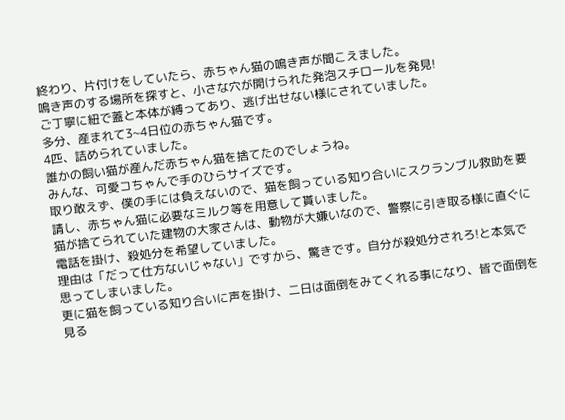終わり、片付けをしていたら、赤ちゃん猫の鳴き声が聞こえました。
鳴き声のする場所を探すと、小さな穴が開けられた発泡スチロールを発見!
ご丁寧に紐で蓋と本体が縛ってあり、逃げ出せない様にされていました。
多分、産まれて3~4日位の赤ちゃん猫です。
4匹、詰められていました。
誰かの飼い猫が産んだ赤ちゃん猫を捨てたのでしょうね。
みんな、可愛コちゃんで手のひらサイズです。
取り敢えず、僕の手には負えないので、猫を飼っている知り合いにスクランブル救助を要請し、赤ちゃん猫に必要なミルク等を用意して貰いました。
猫が捨てられていた建物の大家さんは、動物が大嫌いなので、警察に引き取る様に直ぐに電話を掛け、殺処分を希望していました。
理由は「だって仕方ないじゃない」ですから、驚きです。自分が殺処分されろ!と本気で思ってしまいました。
更に猫を飼っている知り合いに声を掛け、二日は面倒をみてくれる事になり、皆で面倒を見る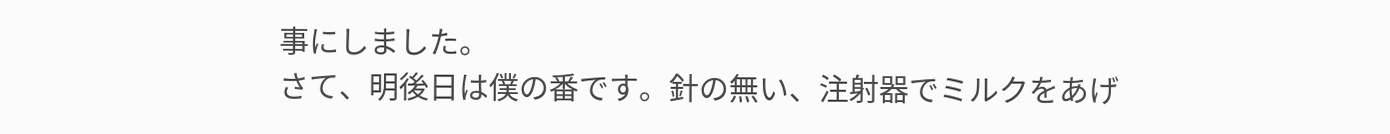事にしました。
さて、明後日は僕の番です。針の無い、注射器でミルクをあげ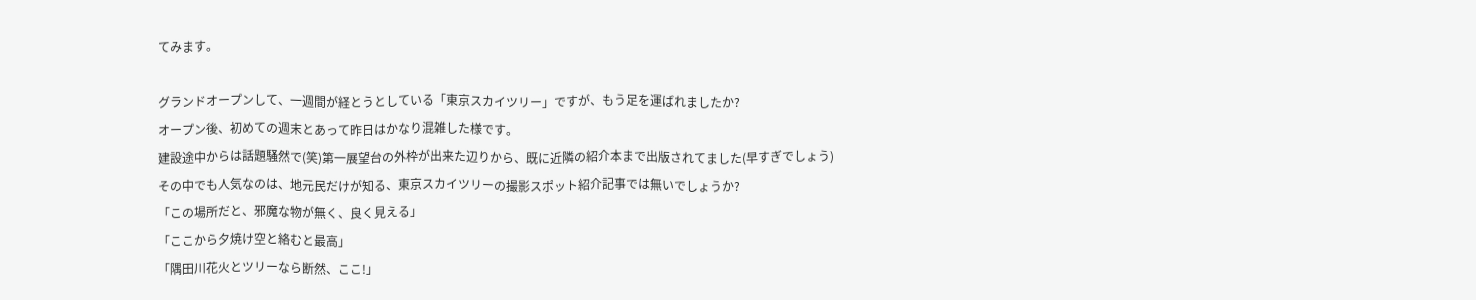てみます。

グランドオープンして、一週間が経とうとしている「東京スカイツリー」ですが、もう足を運ばれましたか?
オープン後、初めての週末とあって昨日はかなり混雑した様です。
建設途中からは話題騒然で(笑)第一展望台の外枠が出来た辺りから、既に近隣の紹介本まで出版されてました(早すぎでしょう)
その中でも人気なのは、地元民だけが知る、東京スカイツリーの撮影スポット紹介記事では無いでしょうか?
「この場所だと、邪魔な物が無く、良く見える」
「ここから夕焼け空と絡むと最高」
「隅田川花火とツリーなら断然、ここ!」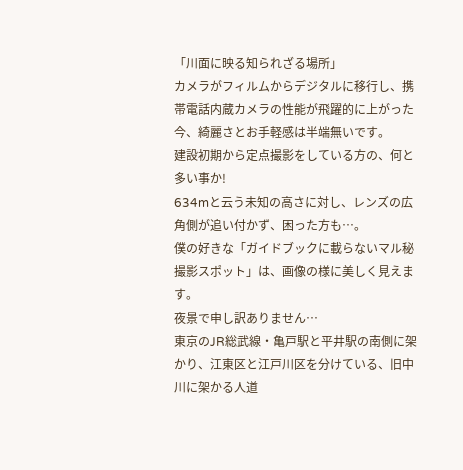「川面に映る知られざる場所」
カメラがフィルムからデジタルに移行し、携帯電話内蔵カメラの性能が飛躍的に上がった今、綺麗さとお手軽感は半端無いです。
建設初期から定点撮影をしている方の、何と多い事か!
634mと云う未知の高さに対し、レンズの広角側が追い付かず、困った方も…。
僕の好きな「ガイドブックに載らないマル秘撮影スポット」は、画像の様に美しく見えます。
夜景で申し訳ありません…
東京のJR総武線・亀戸駅と平井駅の南側に架かり、江東区と江戸川区を分けている、旧中川に架かる人道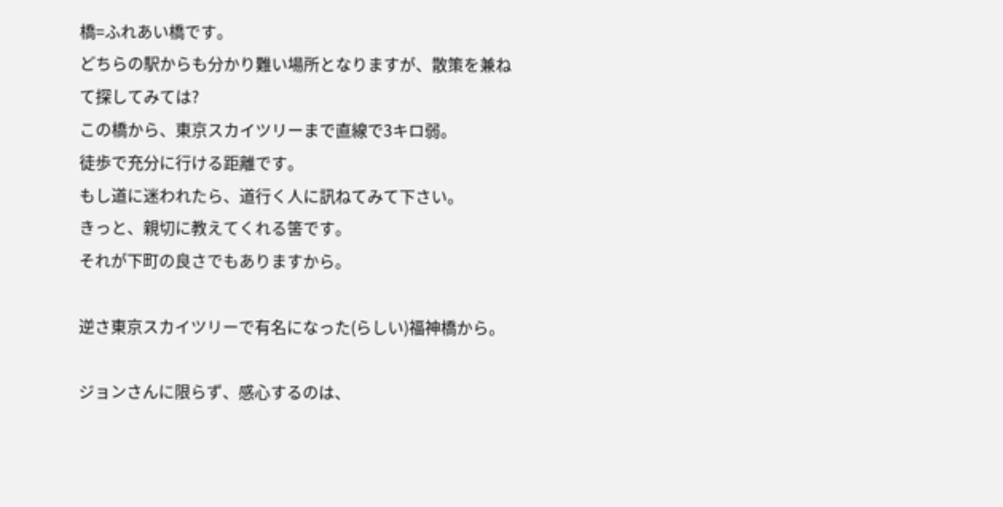橋=ふれあい橋です。
どちらの駅からも分かり難い場所となりますが、散策を兼ねて探してみては?
この橋から、東京スカイツリーまで直線で3キロ弱。
徒歩で充分に行ける距離です。
もし道に迷われたら、道行く人に訊ねてみて下さい。
きっと、親切に教えてくれる筈です。
それが下町の良さでもありますから。

逆さ東京スカイツリーで有名になった(らしい)福神橋から。

ジョンさんに限らず、感心するのは、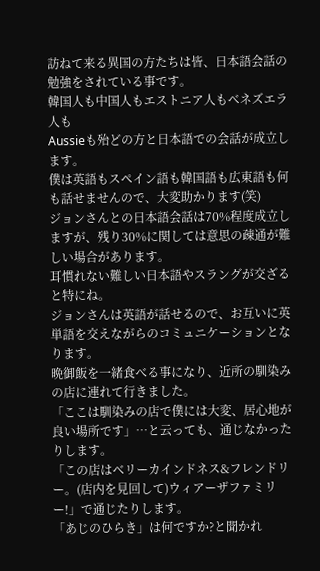訪ねて来る異国の方たちは皆、日本語会話の勉強をされている事です。
韓国人も中国人もエストニア人もベネズエラ人も
Aussieも殆どの方と日本語での会話が成立します。
僕は英語もスペイン語も韓国語も広東語も何も話せませんので、大変助かります(笑)
ジョンさんとの日本語会話は70%程度成立しますが、残り30%に関しては意思の疎通が難しい場合があります。
耳慣れない難しい日本語やスラングが交ざると特にね。
ジョンさんは英語が話せるので、お互いに英単語を交えながらのコミュニケーションとなります。
晩御飯を一緒食べる事になり、近所の馴染みの店に連れて行きました。
「ここは馴染みの店で僕には大変、居心地が良い場所です」…と云っても、通じなかったりします。
「この店はベリーカインドネス&フレンドリー。(店内を見回して)ウィアーザファミリー!」で通じたりします。
「あじのひらき」は何ですか?と聞かれ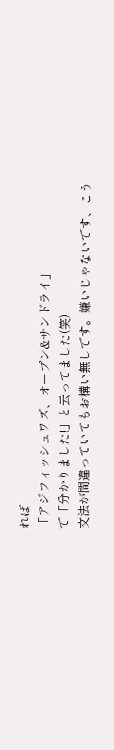れば
「アジフィッシュワズ、オープン&サンドライ」
で「分かりました!」と云ってました(笑)
文法が間違っていてもお構い無しです。嫌いじゃないです、こう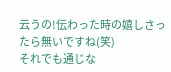云うの!伝わった時の嬉しさったら無いですね(笑)
それでも通じな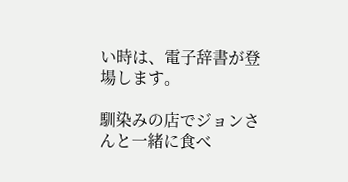い時は、電子辞書が登場します。

馴染みの店でジョンさんと一緒に食べ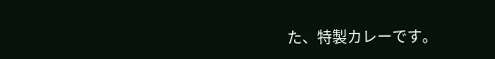た、特製カレーです。